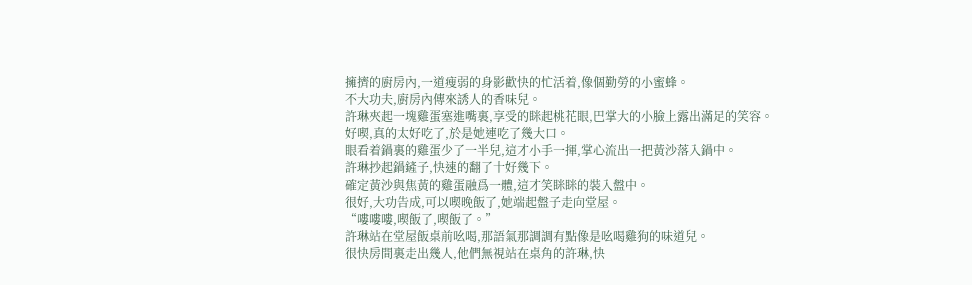擁擠的廚房內,一道瘦弱的身影歡快的忙活着,像個勤勞的小蜜蜂。
不大功夫,廚房內傳來誘人的香味兒。
許琳夾起一塊雞蛋塞進嘴裏,享受的眯起桃花眼,巴掌大的小臉上露出滿足的笑容。
好喫,真的太好吃了,於是她連吃了幾大口。
眼看着鍋裏的雞蛋少了一半兒,這才小手一揮,掌心流出一把黃沙落入鍋中。
許琳抄起鍋鏟子,快速的翻了十好幾下。
確定黃沙與焦黃的雞蛋融爲一體,這才笑眯眯的裝入盤中。
很好,大功告成,可以喫晚飯了,她端起盤子走向堂屋。
“嘍嘍嘍,喫飯了,喫飯了。”
許琳站在堂屋飯桌前吆喝,那語氣那調調有點像是吆喝雞狗的味道兒。
很快房間裏走出幾人,他們無視站在桌角的許琳,快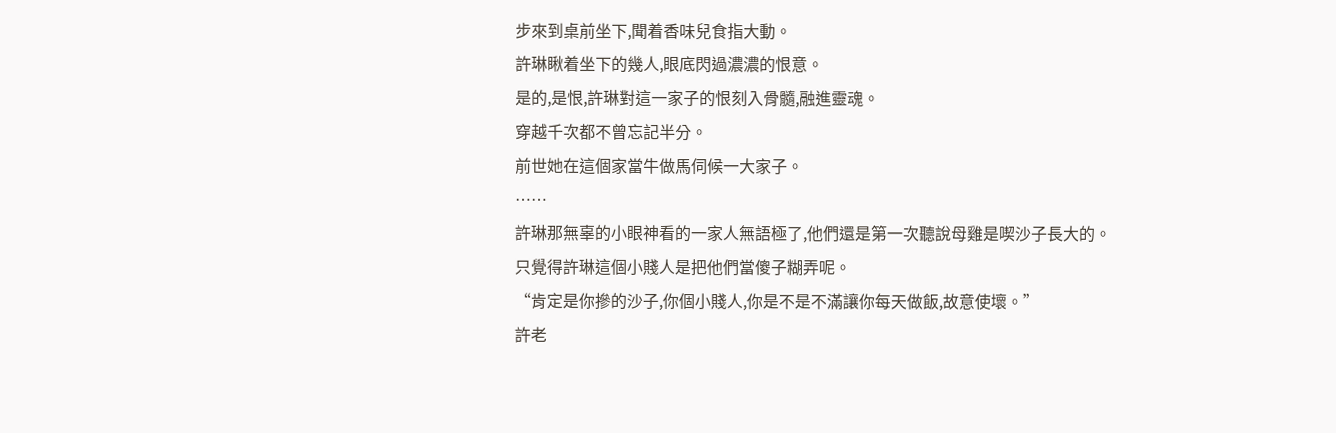步來到桌前坐下,聞着香味兒食指大動。
許琳瞅着坐下的幾人,眼底閃過濃濃的恨意。
是的,是恨,許琳對這一家子的恨刻入骨髓,融進靈魂。
穿越千次都不曾忘記半分。
前世她在這個家當牛做馬伺候一大家子。
……
許琳那無辜的小眼神看的一家人無語極了,他們還是第一次聽說母雞是喫沙子長大的。
只覺得許琳這個小賤人是把他們當傻子糊弄呢。
“肯定是你摻的沙子,你個小賤人,你是不是不滿讓你每天做飯,故意使壞。”
許老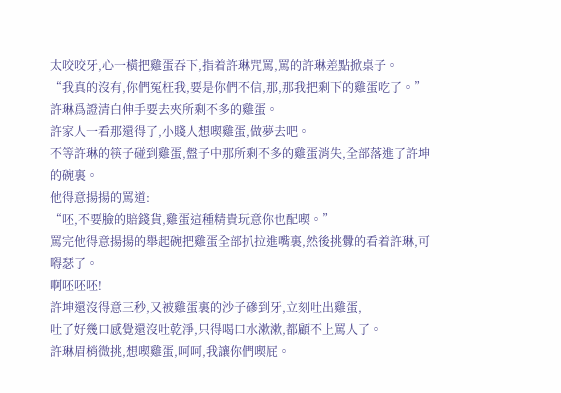太咬咬牙,心一橫把雞蛋吞下,指着許琳咒罵,罵的許琳差點掀桌子。
“我真的沒有,你們冤枉我,要是你們不信,那,那我把剩下的雞蛋吃了。”
許琳爲證清白伸手要去夾所剩不多的雞蛋。
許家人一看那還得了,小賤人想喫雞蛋,做夢去吧。
不等許琳的筷子碰到雞蛋,盤子中那所剩不多的雞蛋消失,全部落進了許坤的碗裏。
他得意揚揚的罵道:
“呸,不要臉的賠錢貨,雞蛋這種精貴玩意你也配喫。”
罵完他得意揚揚的舉起碗把雞蛋全部扒拉進嘴裏,然後挑釁的看着許琳,可嘚瑟了。
啊呸呸呸!
許坤還沒得意三秒,又被雞蛋裏的沙子磣到牙,立刻吐出雞蛋,
吐了好幾口感覺還沒吐乾淨,只得喝口水漱漱,都顧不上罵人了。
許琳眉梢微挑,想喫雞蛋,呵呵,我讓你們喫屁。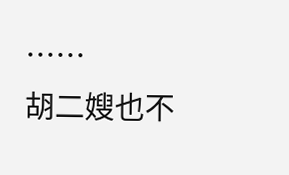……
胡二嫂也不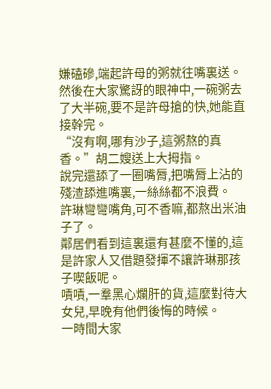嫌磕磣,端起許母的粥就往嘴裏送。
然後在大家驚訝的眼神中,一碗粥去了大半碗,要不是許母搶的快,她能直接幹完。
“沒有啊,哪有沙子,這粥熬的真香。”胡二嫂送上大拇指。
說完還舔了一圈嘴脣,把嘴脣上沾的殘渣舔進嘴裏,一絲絲都不浪費。
許琳彎彎嘴角,可不香嘛,都熬出米油子了。
鄰居們看到這裏還有甚麼不懂的,這是許家人又借題發揮不讓許琳那孩子喫飯呢。
嘖嘖,一羣黑心爛肝的貨,這麼對待大女兒,早晚有他們後悔的時候。
一時間大家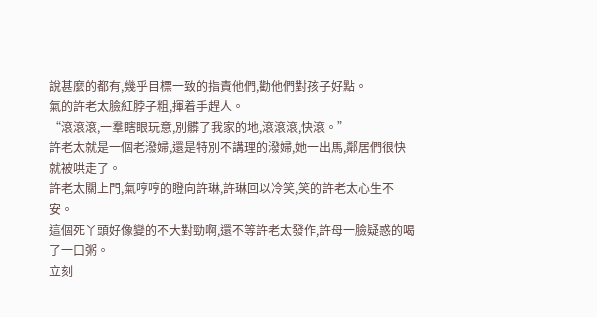說甚麼的都有,幾乎目標一致的指責他們,勸他們對孩子好點。
氣的許老太臉紅脖子粗,揮着手趕人。
“滾滾滾,一羣瞎眼玩意,別髒了我家的地,滾滾滾,快滾。”
許老太就是一個老潑婦,還是特別不講理的潑婦,她一出馬,鄰居們很快就被哄走了。
許老太關上門,氣哼哼的瞪向許琳,許琳回以冷笑,笑的許老太心生不安。
這個死丫頭好像變的不大對勁啊,還不等許老太發作,許母一臉疑惑的喝了一口粥。
立刻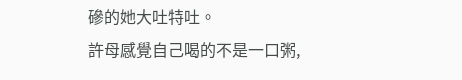磣的她大吐特吐。
許母感覺自己喝的不是一口粥,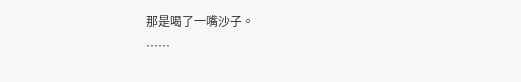那是喝了一嘴沙子。
……